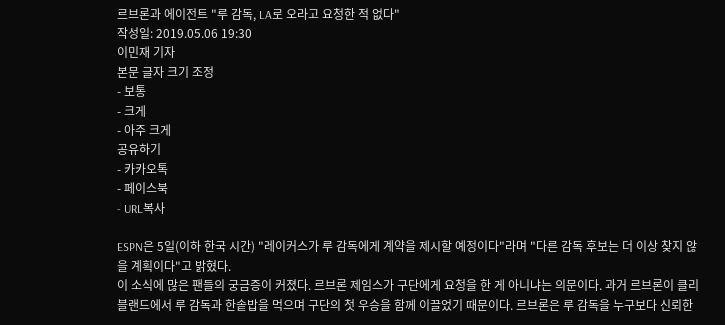르브론과 에이전트 "루 감독, LA로 오라고 요청한 적 없다"
작성일: 2019.05.06 19:30
이민재 기자
본문 글자 크기 조정
- 보통
- 크게
- 아주 크게
공유하기
- 카카오톡
- 페이스북
- URL복사

ESPN은 5일(이하 한국 시간) "레이커스가 루 감독에게 계약을 제시할 예정이다"라며 "다른 감독 후보는 더 이상 찾지 않을 계획이다"고 밝혔다.
이 소식에 많은 팬들의 궁금증이 커졌다. 르브론 제임스가 구단에게 요청을 한 게 아니냐는 의문이다. 과거 르브론이 클리블랜드에서 루 감독과 한솥밥을 먹으며 구단의 첫 우승을 함께 이끌었기 때문이다. 르브론은 루 감독을 누구보다 신뢰한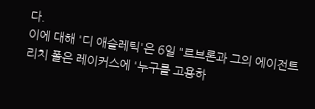다.
이에 대해 '디 애슬레틱'은 6일 "르브론과 그의 에이전트 리치 폴은 레이커스에 '누구를 고용하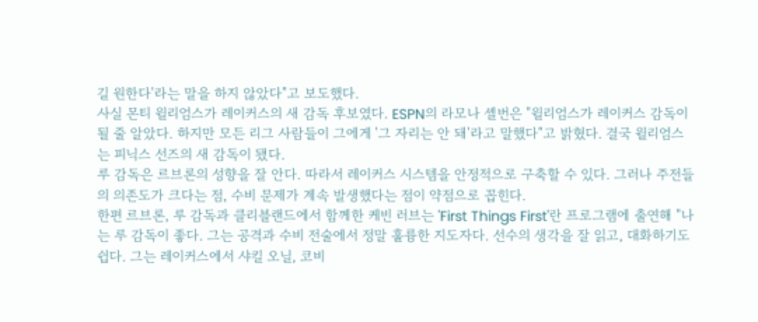길 원한다'라는 말을 하지 않았다"고 보도했다.
사실 몬티 윌리엄스가 레이커스의 새 감독 후보였다. ESPN의 라모나 셸번은 "윌리엄스가 레이커스 감독이 될 줄 알았다. 하지만 모든 리그 사람들이 그에게 '그 자리는 안 돼'라고 말했다"고 밝혔다. 결국 윌리엄스는 피닉스 선즈의 새 감독이 됐다.
루 감독은 르브론의 성향을 잘 안다. 따라서 레이커스 시스템을 안정적으로 구축할 수 있다. 그러나 주전들의 의존도가 크다는 점, 수비 문제가 계속 발생했다는 점이 약점으로 꼽힌다.
한편 르브론, 루 감독과 클리블랜드에서 함께한 케빈 러브는 'First Things First'란 프로그램에 출연해 "나는 루 감독이 좋다. 그는 공격과 수비 전술에서 정말 훌륭한 지도자다. 선수의 생각을 잘 읽고, 대화하기도 쉽다. 그는 레이커스에서 샤킬 오닐, 코비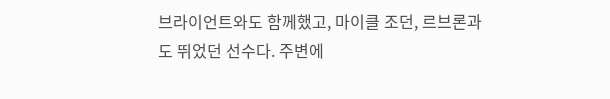브라이언트와도 함께했고, 마이클 조던, 르브론과도 뛰었던 선수다. 주변에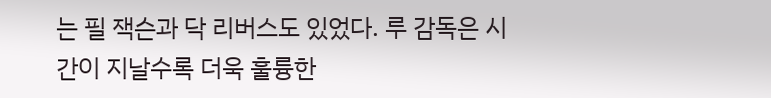는 필 잭슨과 닥 리버스도 있었다. 루 감독은 시간이 지날수록 더욱 훌륭한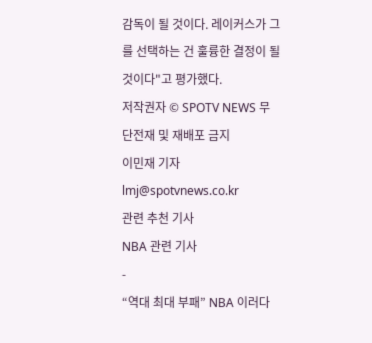감독이 될 것이다. 레이커스가 그를 선택하는 건 훌륭한 결정이 될 것이다"고 평가했다.
저작권자 © SPOTV NEWS 무단전재 및 재배포 금지
이민재 기자 lmj@spotvnews.co.kr
관련 추천 기사
NBA 관련 기사
-
“역대 최대 부패” NBA 이러다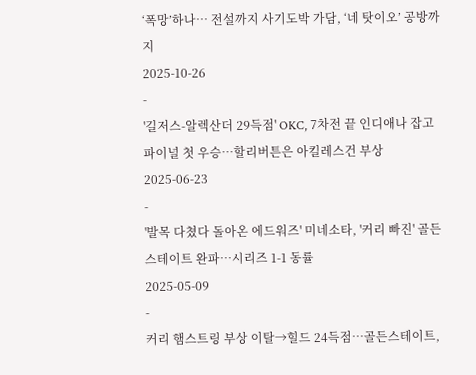‘폭망’하나… 전설까지 사기도박 가담, ‘네 탓이오’ 공방까지
2025-10-26
-
'길저스-알렉산더 29득점' OKC, 7차전 끝 인디애나 잡고 파이널 첫 우승…할리버튼은 아킬레스건 부상
2025-06-23
-
'발목 다쳤다 돌아온 에드워즈' 미네소타, '커리 빠진' 골든스테이트 완파…시리즈 1-1 동률
2025-05-09
-
커리 햄스트링 부상 이탈→힐드 24득점…골든스테이트,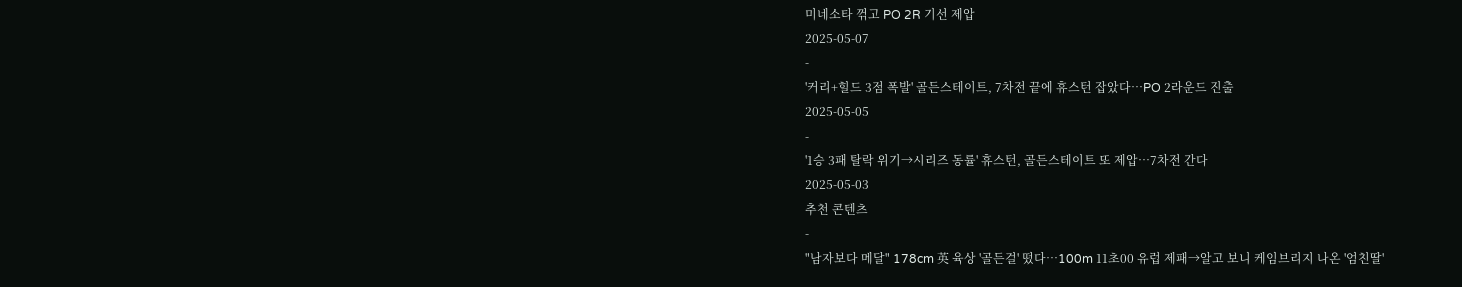미네소타 꺾고 PO 2R 기선 제압
2025-05-07
-
'커리+힐드 3점 폭발' 골든스테이트, 7차전 끝에 휴스턴 잡았다…PO 2라운드 진출
2025-05-05
-
'1승 3패 탈락 위기→시리즈 동률' 휴스턴, 골든스테이트 또 제압…7차전 간다
2025-05-03
추천 콘텐츠
-
"남자보다 메달" 178cm 英 육상 '골든걸' 떴다…100m 11초00 유럽 제패→알고 보니 케임브리지 나온 '엄친딸'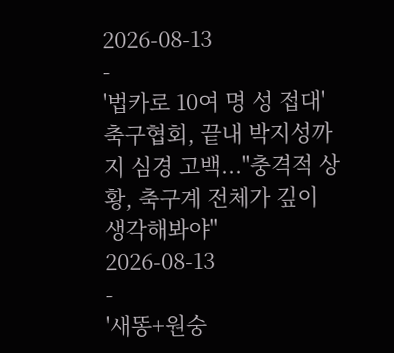2026-08-13
-
'법카로 10여 명 성 접대' 축구협회, 끝내 박지성까지 심경 고백..."충격적 상황, 축구계 전체가 깊이 생각해봐야"
2026-08-13
-
'새똥+원숭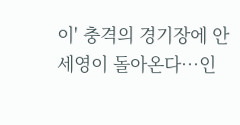이' 충격의 경기장에 안세영이 돌아온다…인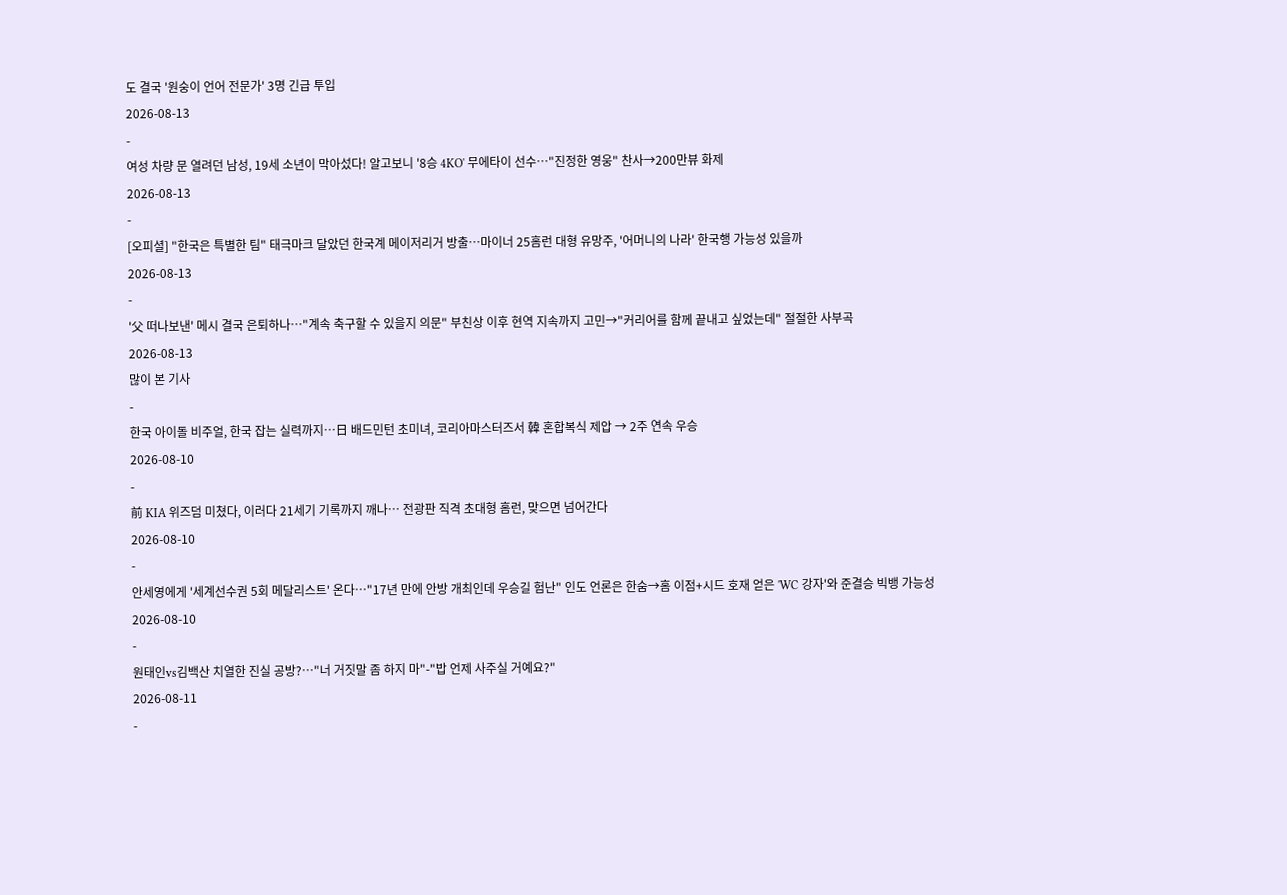도 결국 '원숭이 언어 전문가' 3명 긴급 투입
2026-08-13
-
여성 차량 문 열려던 남성, 19세 소년이 막아섰다! 알고보니 '8승 4KO' 무에타이 선수…"진정한 영웅" 찬사→200만뷰 화제
2026-08-13
-
[오피셜] "한국은 특별한 팀" 태극마크 달았던 한국계 메이저리거 방출…마이너 25홈런 대형 유망주, '어머니의 나라' 한국행 가능성 있을까
2026-08-13
-
'父 떠나보낸' 메시 결국 은퇴하나…"계속 축구할 수 있을지 의문" 부친상 이후 현역 지속까지 고민→"커리어를 함께 끝내고 싶었는데" 절절한 사부곡
2026-08-13
많이 본 기사
-
한국 아이돌 비주얼, 한국 잡는 실력까지…日 배드민턴 초미녀, 코리아마스터즈서 韓 혼합복식 제압 → 2주 연속 우승
2026-08-10
-
前 KIA 위즈덤 미쳤다, 이러다 21세기 기록까지 깨나… 전광판 직격 초대형 홈런, 맞으면 넘어간다
2026-08-10
-
안세영에게 '세계선수권 5회 메달리스트' 온다…"17년 만에 안방 개최인데 우승길 험난" 인도 언론은 한숨→홈 이점+시드 호재 얻은 'WC 강자'와 준결승 빅뱅 가능성
2026-08-10
-
원태인vs김백산 치열한 진실 공방?…"너 거짓말 좀 하지 마"-"밥 언제 사주실 거예요?"
2026-08-11
-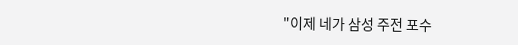"이제 네가 삼성 주전 포수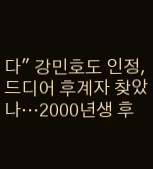다" 강민호도 인정, 드디어 후계자 찾았나…2000년생 후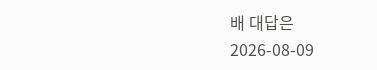배 대답은
2026-08-09